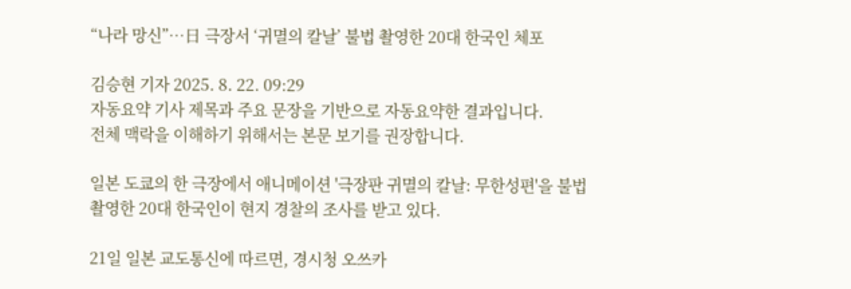“나라 망신”…日 극장서 ‘귀멸의 칼날’ 불법 촬영한 20대 한국인 체포

김승현 기자 2025. 8. 22. 09:29
자동요약 기사 제목과 주요 문장을 기반으로 자동요약한 결과입니다.
전체 맥락을 이해하기 위해서는 본문 보기를 권장합니다.

일본 도쿄의 한 극장에서 애니메이션 '극장판 귀멸의 칼날: 무한성편'을 불법 촬영한 20대 한국인이 현지 경찰의 조사를 받고 있다.

21일 일본 교도통신에 따르면, 경시청 오쓰카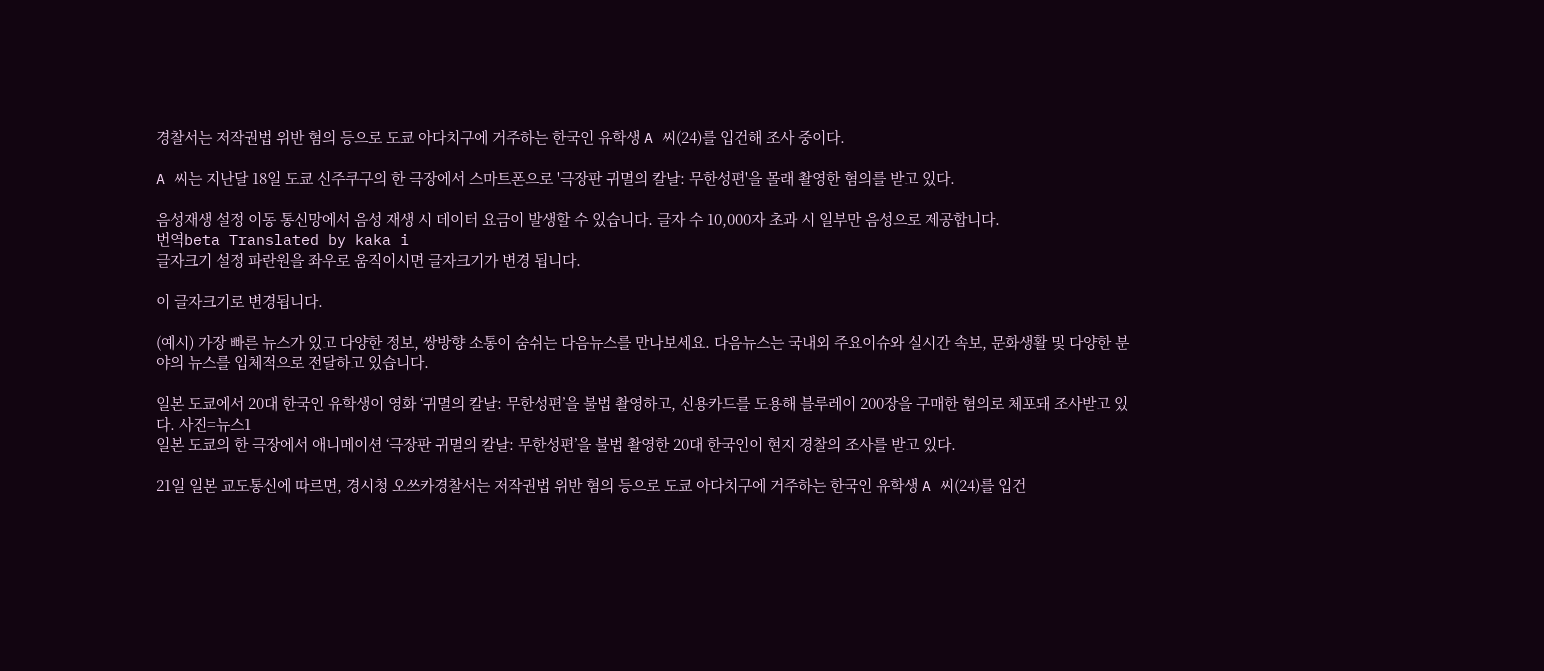경찰서는 저작권법 위반 혐의 등으로 도쿄 아다치구에 거주하는 한국인 유학생 A 씨(24)를 입건해 조사 중이다.

A 씨는 지난달 18일 도쿄 신주쿠구의 한 극장에서 스마트폰으로 '극장판 귀멸의 칼날: 무한성편'을 몰래 촬영한 혐의를 받고 있다.

음성재생 설정 이동 통신망에서 음성 재생 시 데이터 요금이 발생할 수 있습니다. 글자 수 10,000자 초과 시 일부만 음성으로 제공합니다.
번역beta Translated by kaka i
글자크기 설정 파란원을 좌우로 움직이시면 글자크기가 변경 됩니다.

이 글자크기로 변경됩니다.

(예시) 가장 빠른 뉴스가 있고 다양한 정보, 쌍방향 소통이 숨쉬는 다음뉴스를 만나보세요. 다음뉴스는 국내외 주요이슈와 실시간 속보, 문화생활 및 다양한 분야의 뉴스를 입체적으로 전달하고 있습니다.

일본 도쿄에서 20대 한국인 유학생이 영화 ‘귀멸의 칼날: 무한성편’을 불법 촬영하고, 신용카드를 도용해 블루레이 200장을 구매한 혐의로 체포돼 조사받고 있다. 사진=뉴스1
일본 도쿄의 한 극장에서 애니메이션 ‘극장판 귀멸의 칼날: 무한성편’을 불법 촬영한 20대 한국인이 현지 경찰의 조사를 받고 있다.

21일 일본 교도통신에 따르면, 경시청 오쓰카경찰서는 저작권법 위반 혐의 등으로 도쿄 아다치구에 거주하는 한국인 유학생 A 씨(24)를 입건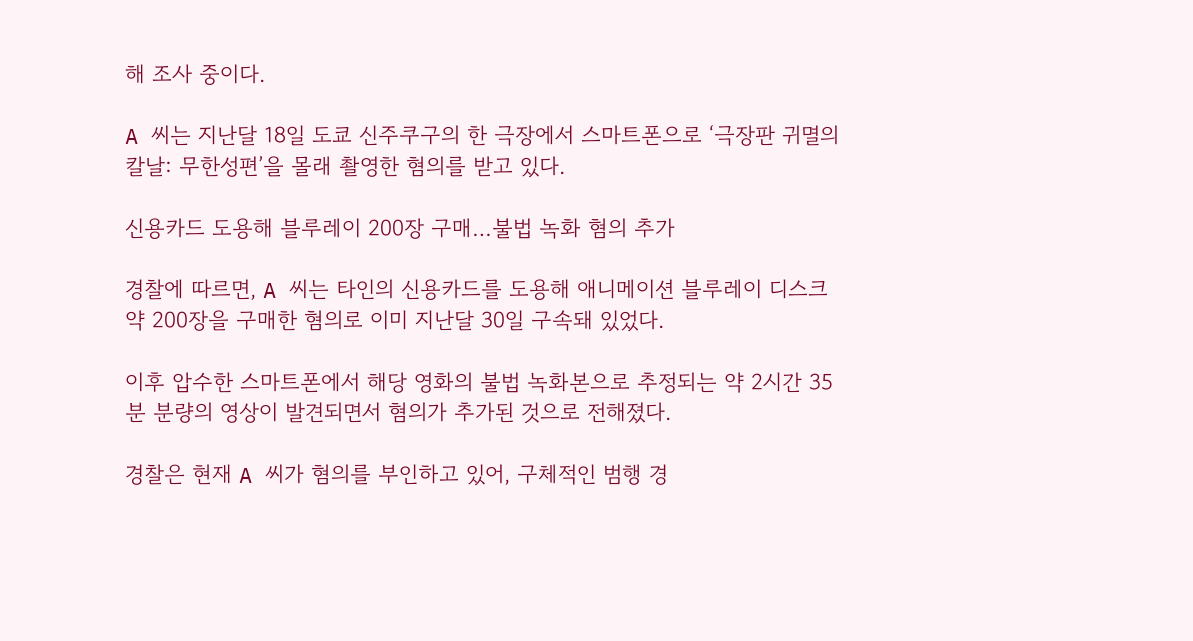해 조사 중이다.

A 씨는 지난달 18일 도쿄 신주쿠구의 한 극장에서 스마트폰으로 ‘극장판 귀멸의 칼날: 무한성편’을 몰래 촬영한 혐의를 받고 있다.

신용카드 도용해 블루레이 200장 구매…불법 녹화 혐의 추가

경찰에 따르면, A 씨는 타인의 신용카드를 도용해 애니메이션 블루레이 디스크 약 200장을 구매한 혐의로 이미 지난달 30일 구속돼 있었다.

이후 압수한 스마트폰에서 해당 영화의 불법 녹화본으로 추정되는 약 2시간 35분 분량의 영상이 발견되면서 혐의가 추가된 것으로 전해졌다.

경찰은 현재 A 씨가 혐의를 부인하고 있어, 구체적인 범행 경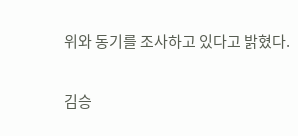위와 동기를 조사하고 있다고 밝혔다.

김승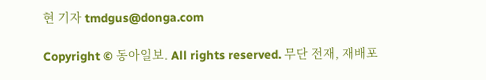현 기자 tmdgus@donga.com

Copyright © 동아일보. All rights reserved. 무단 전재, 재배포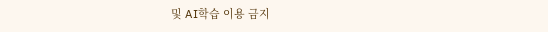및 AI학습 이용 금지